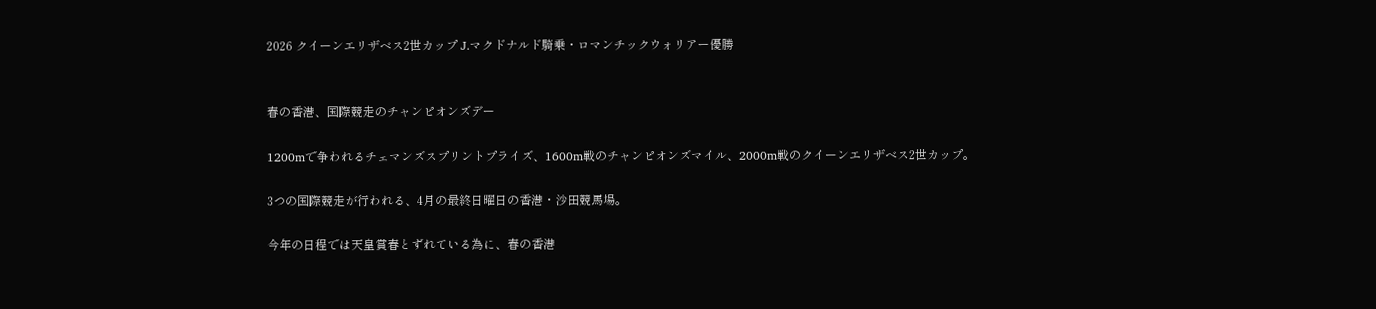2026 クイーンエリザベス2世カップ J.マクドナルド騎乗・ロマンチックウォリアー優勝


春の香港、国際競走のチャンピオンズデー

1200mで争われるチェマンズスプリントプライズ、1600m戦のチャンピオンズマイル、2000m戦のクイーンエリザベス2世カップ。

3つの国際競走が行われる、4月の最終日曜日の香港・沙田競馬場。

今年の日程では天皇賞春とずれている為に、春の香港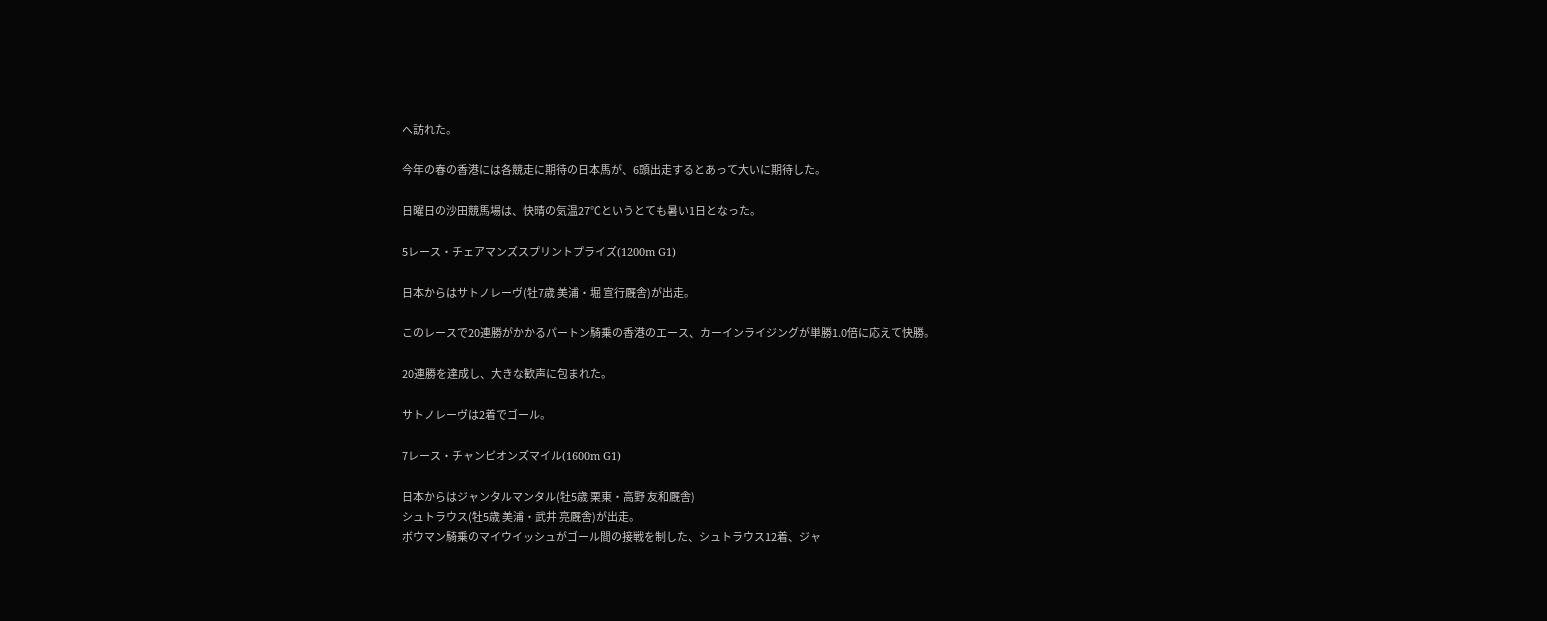へ訪れた。

今年の春の香港には各競走に期待の日本馬が、6頭出走するとあって大いに期待した。

日曜日の沙田競馬場は、快晴の気温27℃というとても暑い1日となった。

5レース・チェアマンズスプリントプライズ(1200m G1)

日本からはサトノレーヴ(牡7歳 美浦・堀 宣行厩舎)が出走。

このレースで20連勝がかかるパートン騎乗の香港のエース、カーインライジングが単勝1.0倍に応えて快勝。

20連勝を達成し、大きな歓声に包まれた。

サトノレーヴは2着でゴール。

7レース・チャンピオンズマイル(1600m G1)

日本からはジャンタルマンタル(牡5歳 栗東・高野 友和厩舎)
シュトラウス(牡5歳 美浦・武井 亮厩舎)が出走。
ボウマン騎乗のマイウイッシュがゴール間の接戦を制した、シュトラウス12着、ジャ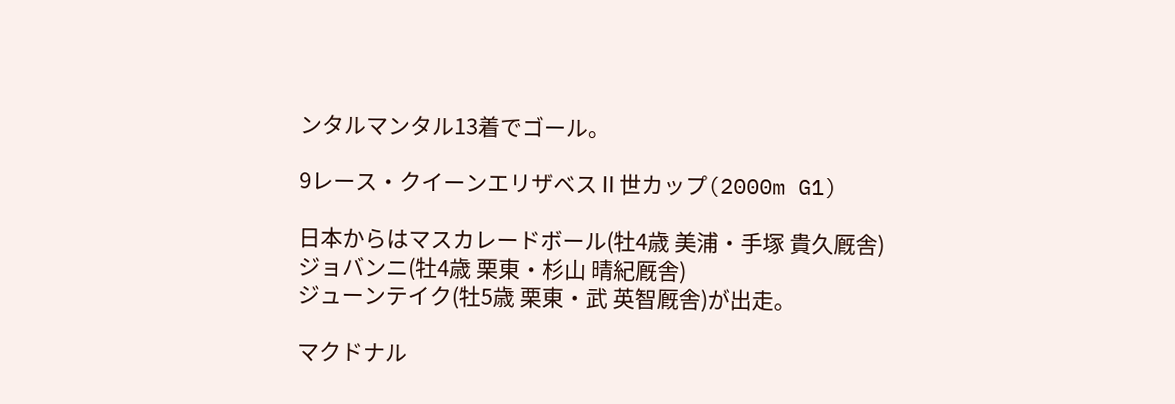ンタルマンタル13着でゴール。

9レース・クイーンエリザベスⅡ世カップ(2000m G1)

日本からはマスカレードボール(牡4歳 美浦・手塚 貴久厩舎)
ジョバンニ(牡4歳 栗東・杉山 晴紀厩舎)
ジューンテイク(牡5歳 栗東・武 英智厩舎)が出走。

マクドナル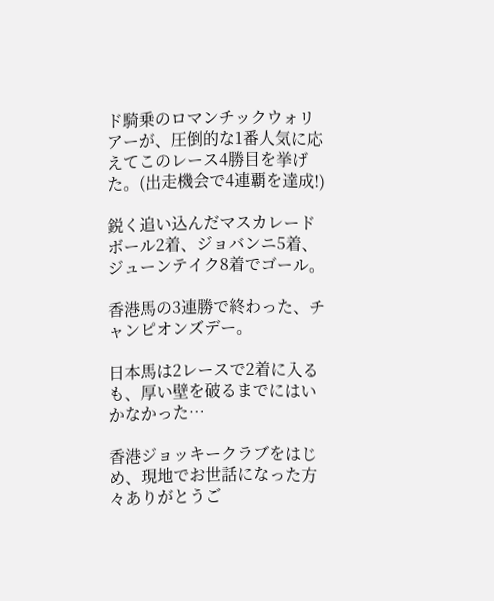ド騎乗のロマンチックウォリアーが、圧倒的な1番人気に応えてこのレース4勝目を挙げた。(出走機会で4連覇を達成!)

鋭く追い込んだマスカレードボール2着、ジョバンニ5着、ジューンテイク8着でゴール。

香港馬の3連勝で終わった、チャンピオンズデー。

日本馬は2レースで2着に入るも、厚い壁を破るまでにはいかなかった…

香港ジョッキークラブをはじめ、現地でお世話になった方々ありがとうご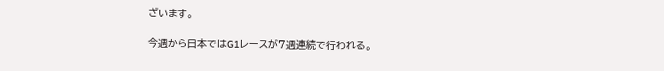ざいます。

今週から日本ではG1レースが7週連続で行われる。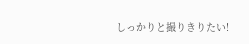しっかりと撮りきりたい!